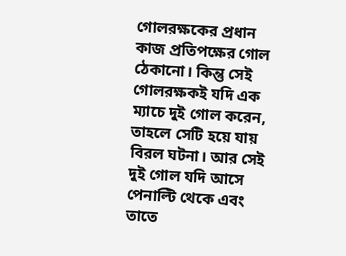গোলরক্ষকের প্রধান কাজ প্রতিপক্ষের গোল ঠেকানো। কিন্তু সেই গোলরক্ষকই যদি এক ম্যাচে দুই গোল করেন, তাহলে সেটি হয়ে যায় বিরল ঘটনা। আর সেই দুই গোল যদি আসে পেনাল্টি থেকে এবং তাতে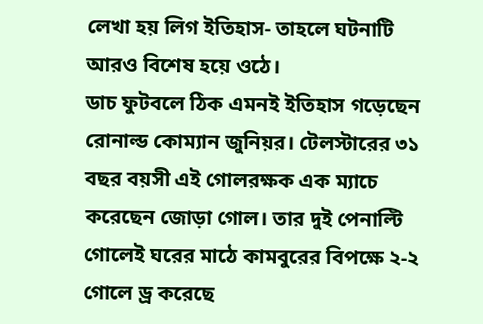লেখা হয় লিগ ইতিহাস- তাহলে ঘটনাটি আরও বিশেষ হয়ে ওঠে।
ডাচ ফুটবলে ঠিক এমনই ইতিহাস গড়েছেন রোনাল্ড কোম্যান জুনিয়র। টেলস্টারের ৩১ বছর বয়সী এই গোলরক্ষক এক ম্যাচে করেছেন জোড়া গোল। তার দুই পেনাল্টি গোলেই ঘরের মাঠে কামবুরের বিপক্ষে ২-২ গোলে ড্র করেছে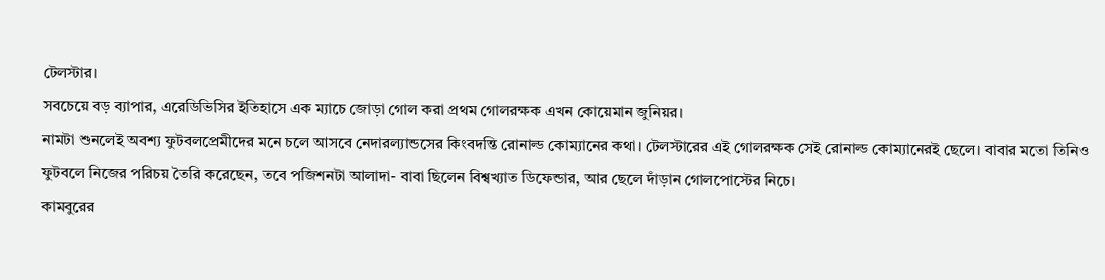টেলস্টার।
সবচেয়ে বড় ব্যাপার, এরেডিভিসির ইতিহাসে এক ম্যাচে জোড়া গোল করা প্রথম গোলরক্ষক এখন কোয়েমান জুনিয়র।
নামটা শুনলেই অবশ্য ফুটবলপ্রেমীদের মনে চলে আসবে নেদারল্যান্ডসের কিংবদন্তি রোনাল্ড কোম্যানের কথা। টেলস্টারের এই গোলরক্ষক সেই রোনাল্ড কোম্যানেরই ছেলে। বাবার মতো তিনিও ফুটবলে নিজের পরিচয় তৈরি করেছেন, তবে পজিশনটা আলাদা- বাবা ছিলেন বিশ্বখ্যাত ডিফেন্ডার, আর ছেলে দাঁড়ান গোলপোস্টের নিচে।
কামবুরের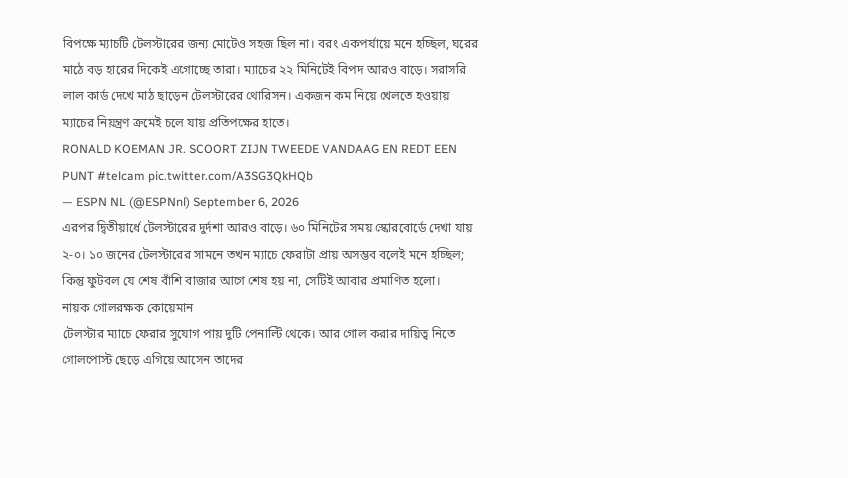বিপক্ষে ম্যাচটি টেলস্টারের জন্য মোটেও সহজ ছিল না। বরং একপর্যায়ে মনে হচ্ছিল, ঘরের মাঠে বড় হারের দিকেই এগোচ্ছে তারা। ম্যাচের ২২ মিনিটেই বিপদ আরও বাড়ে। সরাসরি লাল কার্ড দেখে মাঠ ছাড়েন টেলস্টারের থোরিসন। একজন কম নিয়ে খেলতে হওয়ায় ম্যাচের নিয়ন্ত্রণ ক্রমেই চলে যায় প্রতিপক্ষের হাতে।
RONALD KOEMAN JR. SCOORT ZIJN TWEEDE VANDAAG EN REDT EEN PUNT #telcam pic.twitter.com/A3SG3QkHQb
— ESPN NL (@ESPNnl) September 6, 2026
এরপর দ্বিতীয়ার্ধে টেলস্টারের দুর্দশা আরও বাড়ে। ৬০ মিনিটের সময় স্কোরবোর্ডে দেখা যায় ২-০। ১০ জনের টেলস্টারের সামনে তখন ম্যাচে ফেরাটা প্রায় অসম্ভব বলেই মনে হচ্ছিল; কিন্তু ফুটবল যে শেষ বাঁশি বাজার আগে শেষ হয় না, সেটিই আবার প্রমাণিত হলো।
নায়ক গোলরক্ষক কোয়েমান
টেলস্টার ম্যাচে ফেরার সুযোগ পায় দুটি পেনাল্টি থেকে। আর গোল করার দায়িত্ব নিতে গোলপোস্ট ছেড়ে এগিয়ে আসেন তাদের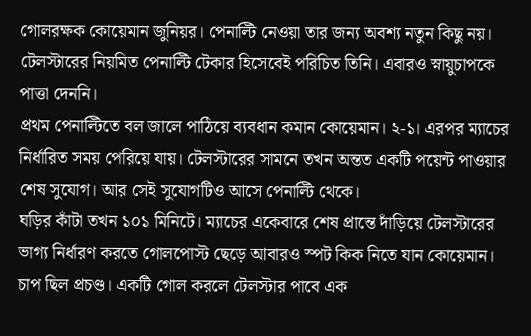গোলরক্ষক কোয়েমান জুনিয়র। পেনাল্টি নেওয়া তার জন্য অবশ্য নতুন কিছু নয়। টেলস্টারের নিয়মিত পেনাল্টি টেকার হিসেবেই পরিচিত তিনি। এবারও স্নায়ুচাপকে পাত্তা দেননি।
প্রথম পেনাল্টিতে বল জালে পাঠিয়ে ব্যবধান কমান কোয়েমান। ২-১। এরপর ম্যাচের নির্ধারিত সময় পেরিয়ে যায়। টেলস্টারের সামনে তখন অন্তত একটি পয়েন্ট পাওয়ার শেষ সুযোগ। আর সেই সুযোগটিও আসে পেনাল্টি থেকে।
ঘড়ির কাঁটা তখন ১০১ মিনিটে। ম্যাচের একেবারে শেষ প্রান্তে দাঁড়িয়ে টেলস্টারের ভাগ্য নির্ধারণ করতে গোলপোস্ট ছেড়ে আবারও স্পট কিক নিতে যান কোয়েমান। চাপ ছিল প্রচণ্ড। একটি গোল করলে টেলস্টার পাবে এক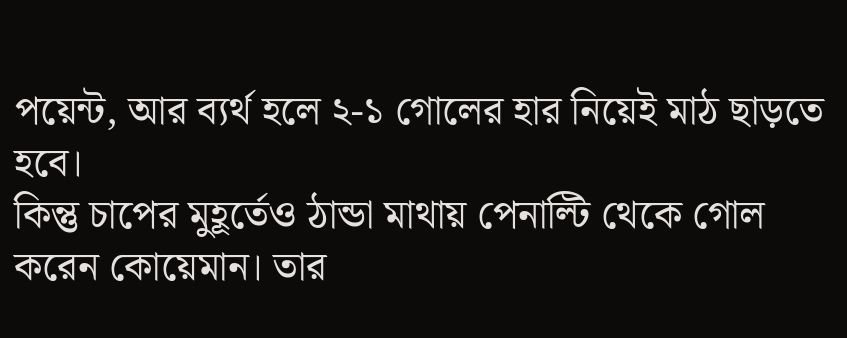পয়েন্ট, আর ব্যর্থ হলে ২-১ গোলের হার নিয়েই মাঠ ছাড়তে হবে।
কিন্তু চাপের মুহূর্তেও ঠান্ডা মাথায় পেনাল্টি থেকে গোল করেন কোয়েমান। তার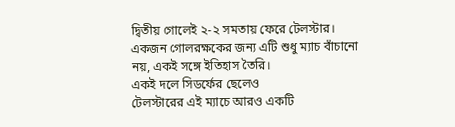দ্বিতীয় গোলেই ২-২ সমতায় ফেরে টেলস্টার। একজন গোলরক্ষকের জন্য এটি শুধু ম্যাচ বাঁচানো নয়, একই সঙ্গে ইতিহাস তৈরি।
একই দলে সিডর্ফের ছেলেও
টেলস্টারের এই ম্যাচে আরও একটি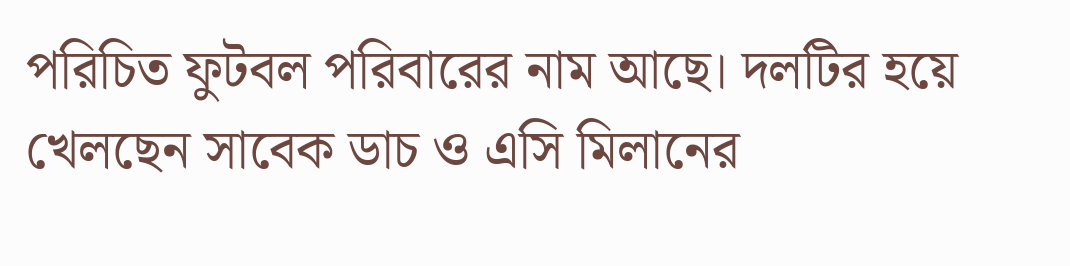পরিচিত ফুটবল পরিবারের নাম আছে। দলটির হয়ে খেলছেন সাবেক ডাচ ও এসি মিলানের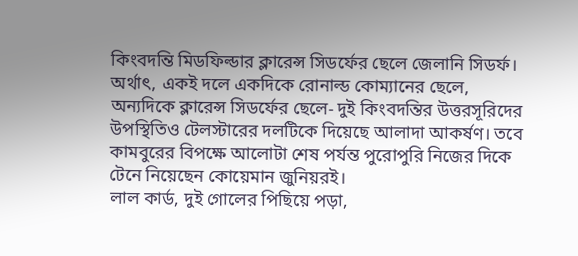কিংবদন্তি মিডফিল্ডার ক্লারেন্স সিডর্ফের ছেলে জেলানি সিডর্ফ।
অর্থাৎ, একই দলে একদিকে রোনাল্ড কোম্যানের ছেলে, অন্যদিকে ক্লারেন্স সিডর্ফের ছেলে- দুই কিংবদন্তির উত্তরসূরিদের উপস্থিতিও টেলস্টারের দলটিকে দিয়েছে আলাদা আকর্ষণ। তবে কামবুরের বিপক্ষে আলোটা শেষ পর্যন্ত পুরোপুরি নিজের দিকে টেনে নিয়েছেন কোয়েমান জুনিয়রই।
লাল কার্ড, দুই গোলের পিছিয়ে পড়া,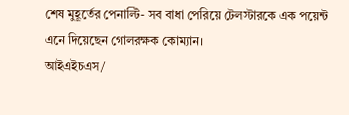শেষ মুহূর্তের পেনাল্টি- সব বাধা পেরিয়ে টেলস্টারকে এক পয়েন্ট এনে দিয়েছেন গোলরক্ষক কোম্যান।
আইএইচএস/